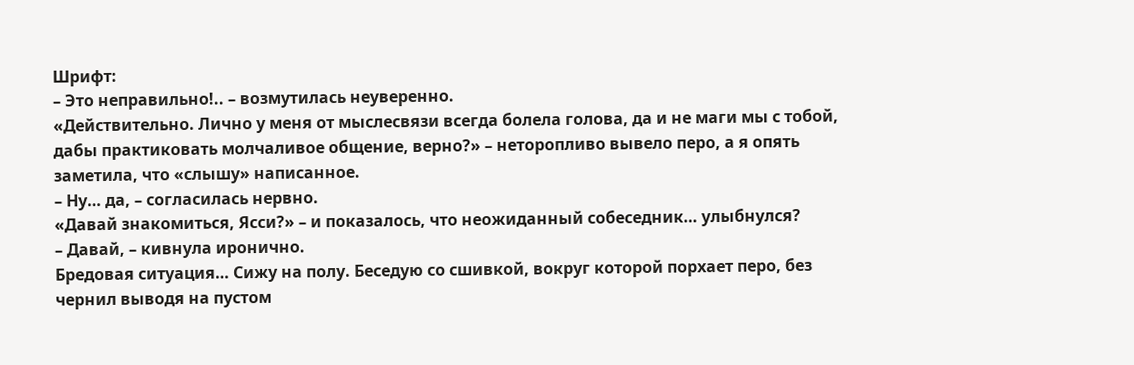Шрифт:
– Это неправильно!.. – возмутилась неуверенно.
«Действительно. Лично у меня от мыслесвязи всегда болела голова, да и не маги мы с тобой, дабы практиковать молчаливое общение, верно?» – неторопливо вывело перо, а я опять заметила, что «слышу» написанное.
– Ну… да, – согласилась нервно.
«Давай знакомиться, Ясси?» – и показалось, что неожиданный собеседник… улыбнулся?
– Давай, – кивнула иронично.
Бредовая ситуация… Сижу на полу. Беседую со сшивкой, вокруг которой порхает перо, без чернил выводя на пустом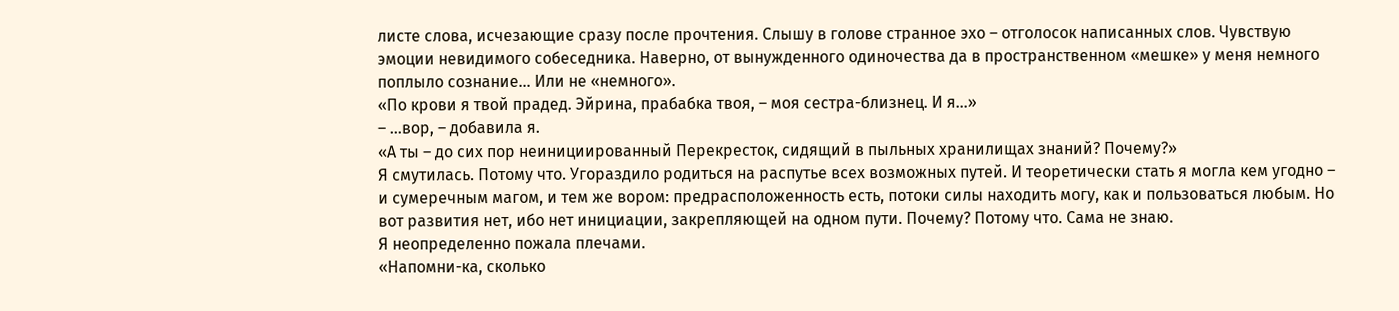листе слова, исчезающие сразу после прочтения. Слышу в голове странное эхо – отголосок написанных слов. Чувствую эмоции невидимого собеседника. Наверно, от вынужденного одиночества да в пространственном «мешке» у меня немного поплыло сознание… Или не «немного».
«По крови я твой прадед. Эйрина, прабабка твоя, – моя сестра-близнец. И я…»
– …вор, – добавила я.
«А ты – до сих пор неинициированный Перекресток, сидящий в пыльных хранилищах знаний? Почему?»
Я смутилась. Потому что. Угораздило родиться на распутье всех возможных путей. И теоретически стать я могла кем угодно – и сумеречным магом, и тем же вором: предрасположенность есть, потоки силы находить могу, как и пользоваться любым. Но вот развития нет, ибо нет инициации, закрепляющей на одном пути. Почему? Потому что. Сама не знаю.
Я неопределенно пожала плечами.
«Напомни-ка, сколько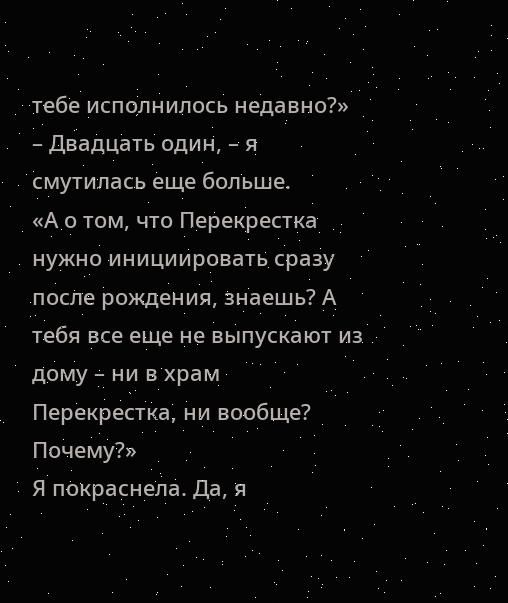тебе исполнилось недавно?»
– Двадцать один, – я смутилась еще больше.
«А о том, что Перекрестка нужно инициировать сразу после рождения, знаешь? А тебя все еще не выпускают из дому – ни в храм Перекрестка, ни вообще? Почему?»
Я покраснела. Да, я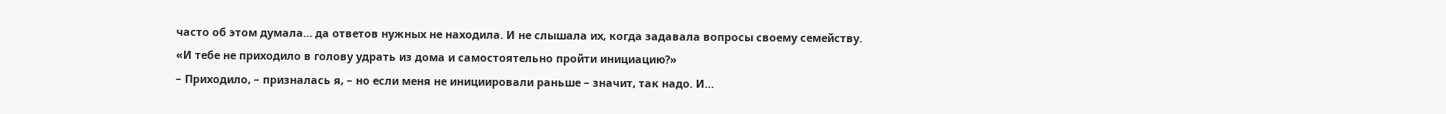часто об этом думала… да ответов нужных не находила. И не слышала их, когда задавала вопросы своему семейству.
«И тебе не приходило в голову удрать из дома и самостоятельно пройти инициацию?»
– Приходило, – призналась я, – но если меня не инициировали раньше – значит, так надо. И…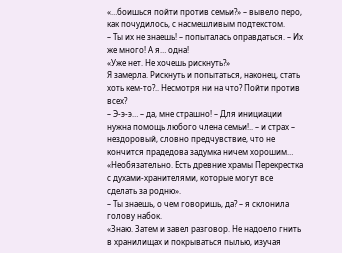«…боишься пойти против семьи?» – вывело перо, как почудилось, с насмешливым подтекстом.
– Ты их не знаешь! – попыталась оправдаться. – Их же много! А я… одна!
«Уже нет. Не хочешь рискнуть?»
Я замерла. Рискнуть и попытаться, наконец, стать хоть кем-то?.. Несмотря ни на что? Пойти против всех?
– Э-э-э… – да, мне страшно! – Для инициации нужна помощь любого члена семьи!.. – и страх – нездоровый, словно предчувствие, что не кончится прадедова задумка ничем хорошим…
«Необязательно. Есть древние храмы Перекрестка с духами-хранителями, которые могут все сделать за родню».
– Ты знаешь, о чем говоришь, да? – я склонила голову набок.
«Знаю. Затем и завел разговор. Не надоело гнить в хранилищах и покрываться пылью, изучая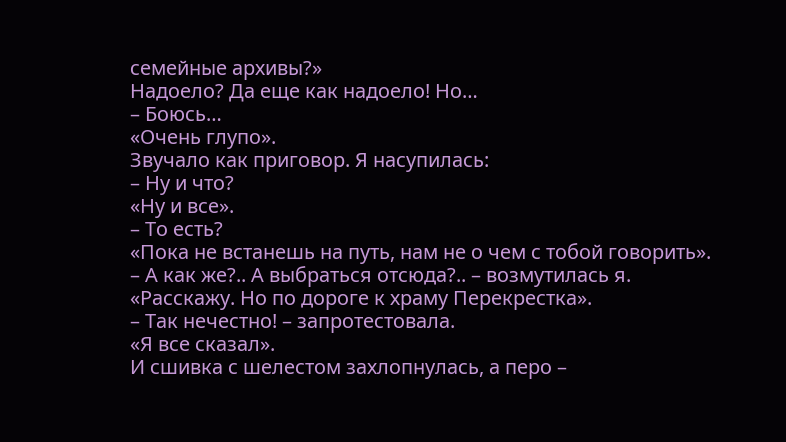семейные архивы?»
Надоело? Да еще как надоело! Но…
– Боюсь…
«Очень глупо».
Звучало как приговор. Я насупилась:
– Ну и что?
«Ну и все».
– То есть?
«Пока не встанешь на путь, нам не о чем с тобой говорить».
– А как же?.. А выбраться отсюда?.. – возмутилась я.
«Расскажу. Но по дороге к храму Перекрестка».
– Так нечестно! – запротестовала.
«Я все сказал».
И сшивка с шелестом захлопнулась, а перо –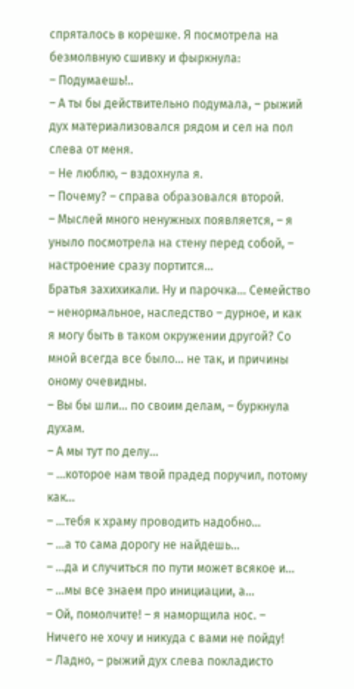спряталось в корешке. Я посмотрела на безмолвную сшивку и фыркнула:
– Подумаешь!..
– А ты бы действительно подумала, – рыжий дух материализовался рядом и сел на пол слева от меня.
– Не люблю, – вздохнула я.
– Почему? – справа образовался второй.
– Мыслей много ненужных появляется, – я уныло посмотрела на стену перед собой, – настроение сразу портится…
Братья захихикали. Ну и парочка… Семейство – ненормальное, наследство – дурное, и как я могу быть в таком окружении другой? Со мной всегда все было… не так, и причины оному очевидны.
– Вы бы шли… по своим делам, – буркнула духам.
– А мы тут по делу…
– …которое нам твой прадед поручил, потому как…
– …тебя к храму проводить надобно…
– …а то сама дорогу не найдешь…
– …да и случиться по пути может всякое и…
– …мы все знаем про инициации, а…
– Ой, помолчите! – я наморщила нос. – Ничего не хочу и никуда с вами не пойду!
– Ладно, – рыжий дух слева покладисто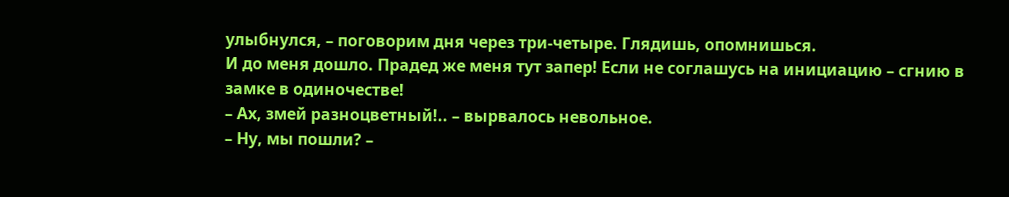улыбнулся, – поговорим дня через три-четыре. Глядишь, опомнишься.
И до меня дошло. Прадед же меня тут запер! Если не соглашусь на инициацию – сгнию в замке в одиночестве!
– Ах, змей разноцветный!.. – вырвалось невольное.
– Ну, мы пошли? –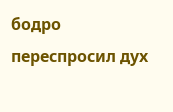бодро переспросил дух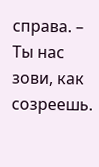справа. – Ты нас зови, как созреешь.